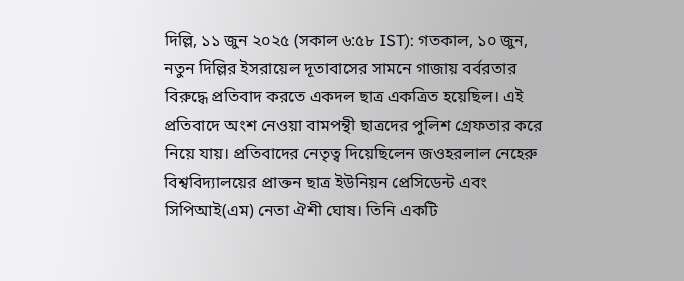দিল্লি, ১১ জুন ২০২৫ (সকাল ৬:৫৮ IST): গতকাল, ১০ জুন, নতুন দিল্লির ইসরায়েল দূতাবাসের সামনে গাজায় বর্বরতার বিরুদ্ধে প্রতিবাদ করতে একদল ছাত্র একত্রিত হয়েছিল। এই প্রতিবাদে অংশ নেওয়া বামপন্থী ছাত্রদের পুলিশ গ্রেফতার করে নিয়ে যায়। প্রতিবাদের নেতৃত্ব দিয়েছিলেন জওহরলাল নেহেরু বিশ্ববিদ্যালয়ের প্রাক্তন ছাত্র ইউনিয়ন প্রেসিডেন্ট এবং সিপিআই(এম) নেতা ঐশী ঘোষ। তিনি একটি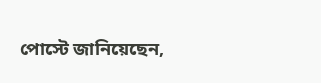পোস্টে জানিয়েছেন,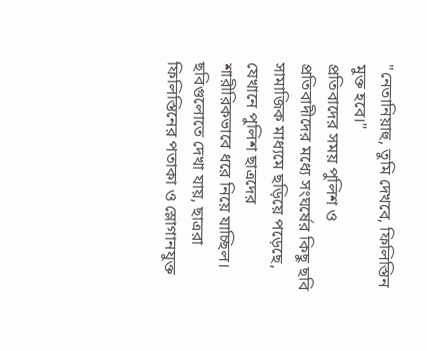"নেতানিয়াহু, তুমি দেখবে, ফিলিস্তিন মুক্ত হবে।"
প্রতিবাদের সময় পুলিশ ও প্রতিবাদীদের মধ্যে সংঘর্ষের কিছু ছবি সামাজিক মাধ্যমে ছড়িয়ে পড়েছে, যেখানে পুলিশ ছাত্রদের শারীরিকভাবে ধরে নিয়ে যাচ্ছিল। ছবিগুলোতে দেখা যায়, ছাত্ররা ফিলিস্তিনের পতাকা ও স্লোগানযুক্ত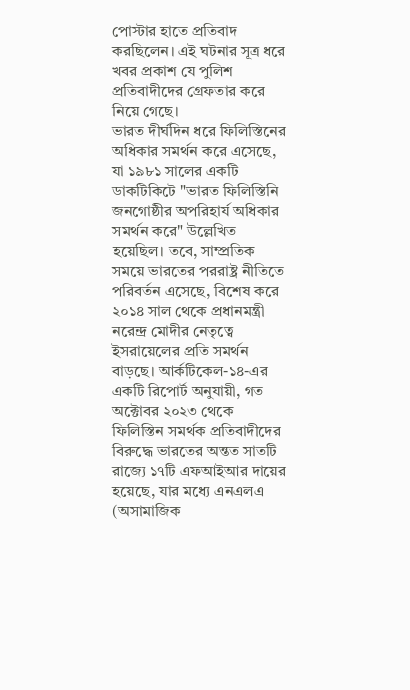পোস্টার হাতে প্রতিবাদ করছিলেন। এই ঘটনার সূত্র ধরে খবর প্রকাশ যে পুলিশ প্রতিবাদীদের গ্রেফতার করে নিয়ে গেছে।
ভারত দীর্ঘদিন ধরে ফিলিস্তিনের অধিকার সমর্থন করে এসেছে, যা ১৯৮১ সালের একটি ডাকটিকিটে "ভারত ফিলিস্তিনি জনগোষ্ঠীর অপরিহার্য অধিকার সমর্থন করে" উল্লেখিত হয়েছিল। তবে, সাম্প্রতিক সময়ে ভারতের পররাষ্ট্র নীতিতে পরিবর্তন এসেছে, বিশেষ করে ২০১৪ সাল থেকে প্রধানমন্ত্রী নরেন্দ্র মোদীর নেতৃত্বে ইসরায়েলের প্রতি সমর্থন বাড়ছে। আর্কটিকেল-১৪-এর একটি রিপোর্ট অনুযায়ী, গত অক্টোবর ২০২৩ থেকে ফিলিস্তিন সমর্থক প্রতিবাদীদের বিরুদ্ধে ভারতের অন্তত সাতটি রাজ্যে ১৭টি এফআইআর দায়ের হয়েছে, যার মধ্যে এনএলএ (অসামাজিক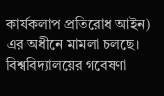কার্যকলাপ প্রতিরোধ আইন) এর অধীনে মামলা চলছে।
বিশ্ববিদ্যালয়ের গবেষণা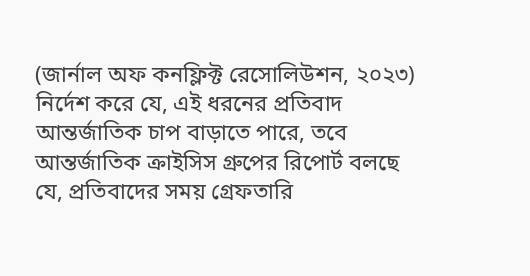(জার্নাল অফ কনফ্লিক্ট রেসোলিউশন, ২০২৩) নির্দেশ করে যে, এই ধরনের প্রতিবাদ আন্তর্জাতিক চাপ বাড়াতে পারে, তবে আন্তর্জাতিক ক্রাইসিস গ্রুপের রিপোর্ট বলছে যে, প্রতিবাদের সময় গ্রেফতারি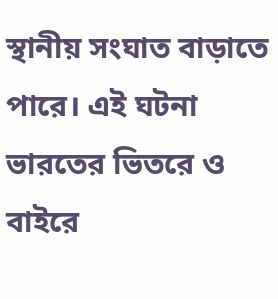স্থানীয় সংঘাত বাড়াতে পারে। এই ঘটনা ভারতের ভিতরে ও বাইরে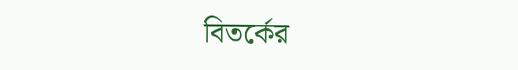বিতর্কের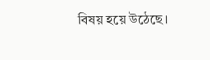বিষয় হয়ে উঠেছে।